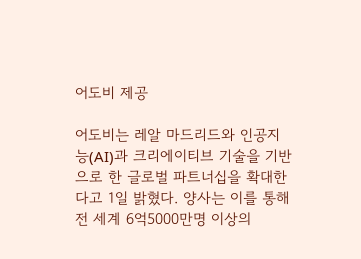어도비 제공

어도비는 레알 마드리드와 인공지능(AI)과 크리에이티브 기술을 기반으로 한 글로벌 파트너십을 확대한다고 1일 밝혔다. 양사는 이를 통해 전 세계 6억5000만명 이상의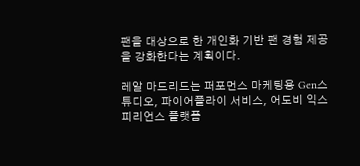팬을 대상으로 한 개인화 기반 팬 경험 제공을 강화한다는 계획이다.

레알 마드리드는 퍼포먼스 마케팅용 Gen스튜디오, 파이어플라이 서비스, 어도비 익스피리언스 플랫폼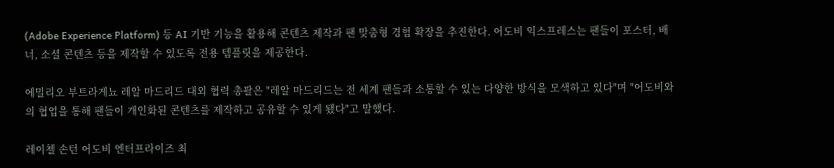(Adobe Experience Platform) 등 AI 기반 기능을 활용해 콘텐츠 제작과 팬 맞춤형 경험 확장을 추진한다. 어도비 익스프레스는 팬들이 포스터, 배너, 소셜 콘텐츠 등을 제작할 수 있도록 전용 템플릿을 제공한다.

에밀리오 부트라게뇨 레알 마드리드 대외 협력 총괄은 "레알 마드리드는 전 세계 팬들과 소통할 수 있는 다양한 방식을 모색하고 있다"며 "어도비와의 협업을 통해 팬들이 개인화된 콘텐츠를 제작하고 공유할 수 있게 됐다"고 말했다.

레이첼 손턴 어도비 엔터프라이즈 최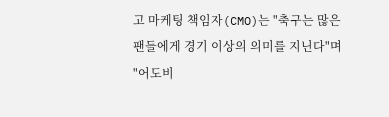고 마케팅 책임자(CMO)는 "축구는 많은 팬들에게 경기 이상의 의미를 지닌다"며 "어도비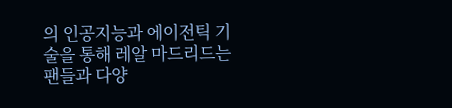의 인공지능과 에이전틱 기술을 통해 레알 마드리드는 팬들과 다양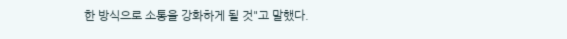한 방식으로 소통을 강화하게 될 것"고 말했다.